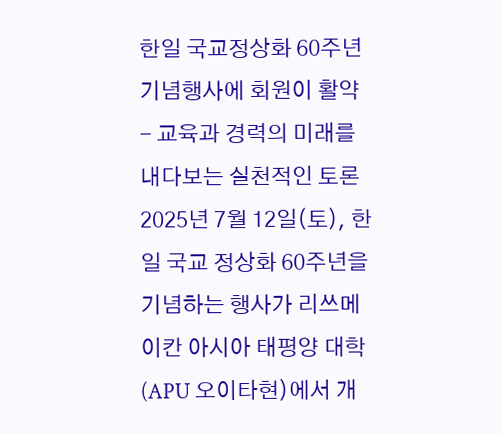한일 국교정상화 60주년 기념행사에 회원이 활약 - 교육과 경력의 미래를 내다보는 실천적인 토론
2025년 7월 12일(토), 한일 국교 정상화 60주년을 기념하는 행사가 리쓰메이칸 아시아 태평양 대학(APU 오이타현)에서 개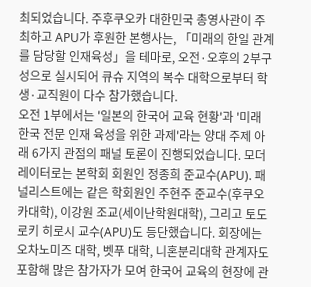최되었습니다. 주후쿠오카 대한민국 총영사관이 주최하고 APU가 후원한 본행사는, 「미래의 한일 관계를 담당할 인재육성」을 테마로, 오전·오후의 2부구성으로 실시되어 큐슈 지역의 복수 대학으로부터 학생·교직원이 다수 참가했습니다.
오전 1부에서는 '일본의 한국어 교육 현황'과 '미래 한국 전문 인재 육성을 위한 과제'라는 양대 주제 아래 6가지 관점의 패널 토론이 진행되었습니다. 모더레이터로는 본학회 회원인 정종희 준교수(APU). 패널리스트에는 같은 학회원인 주현주 준교수(후쿠오카대학), 이강원 조교(세이난학원대학), 그리고 토도로키 히로시 교수(APU)도 등단했습니다. 회장에는 오차노미즈 대학, 벳푸 대학, 니혼분리대학 관계자도 포함해 많은 참가자가 모여 한국어 교육의 현장에 관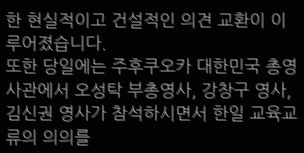한 현실적이고 건설적인 의견 교환이 이루어졌습니다.
또한 당일에는 주후쿠오카 대한민국 총영사관에서 오성탁 부총영사, 강창구 영사, 김신권 영사가 참석하시면서 한일 교육교류의 의의를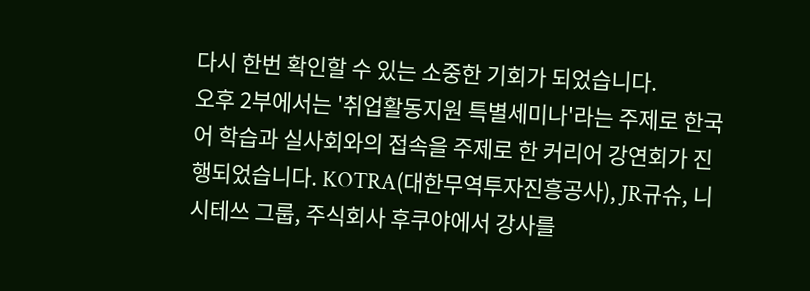다시 한번 확인할 수 있는 소중한 기회가 되었습니다.
오후 2부에서는 '취업활동지원 특별세미나'라는 주제로 한국어 학습과 실사회와의 접속을 주제로 한 커리어 강연회가 진행되었습니다. KOTRA(대한무역투자진흥공사), JR규슈, 니시테쓰 그룹, 주식회사 후쿠야에서 강사를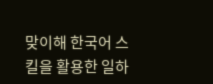맞이해 한국어 스킬을 활용한 일하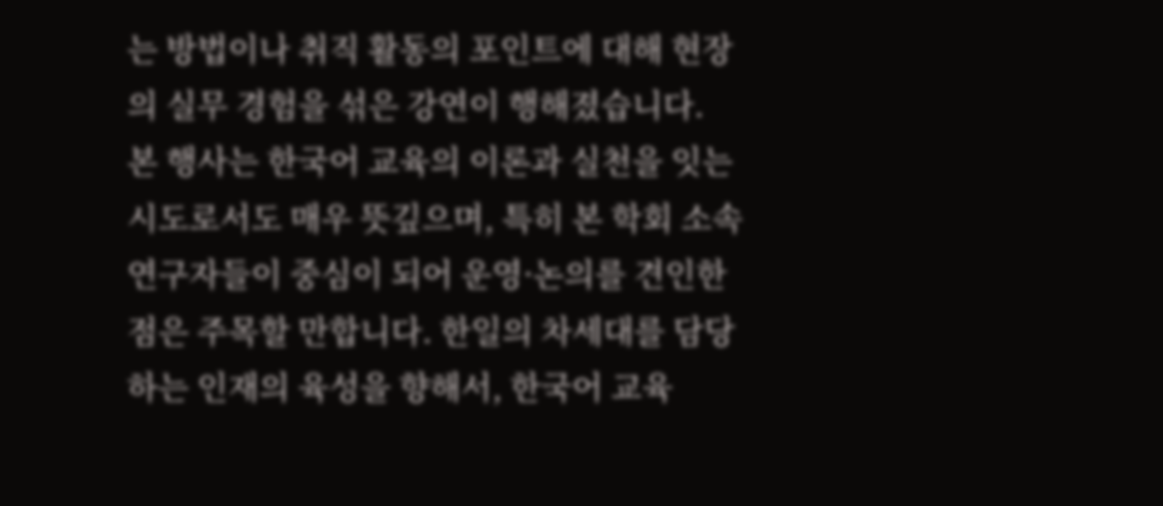는 방법이나 취직 활동의 포인트에 대해 현장의 실무 경험을 섞은 강연이 행해졌습니다.
본 행사는 한국어 교육의 이론과 실천을 잇는 시도로서도 매우 뜻깊으며, 특히 본 학회 소속 연구자들이 중심이 되어 운영·논의를 견인한 점은 주목할 만합니다. 한일의 차세대를 담당하는 인재의 육성을 향해서, 한국어 교육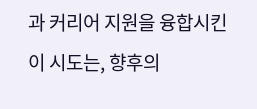과 커리어 지원을 융합시킨 이 시도는, 향후의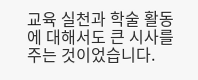교육 실천과 학술 활동에 대해서도 큰 시사를 주는 것이었습니다.